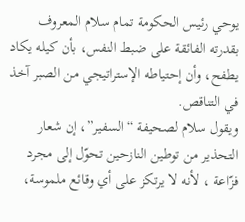يوحي رئيس الحكومة تمام سلام المعروف بقدرته الفائقة على ضبط النفس، بأن كيله يكاد يطفح، وأن إحتياطه الإستراتيجي من الصبر آخذ في التناقص.
ويقول سلام لصحيفة “السفير”، إن شعار التحذير من توطين النازحين تحوّل إلى مجرد فزّاعة ، لأنه لا يرتكز على أي وقائع ملموسة،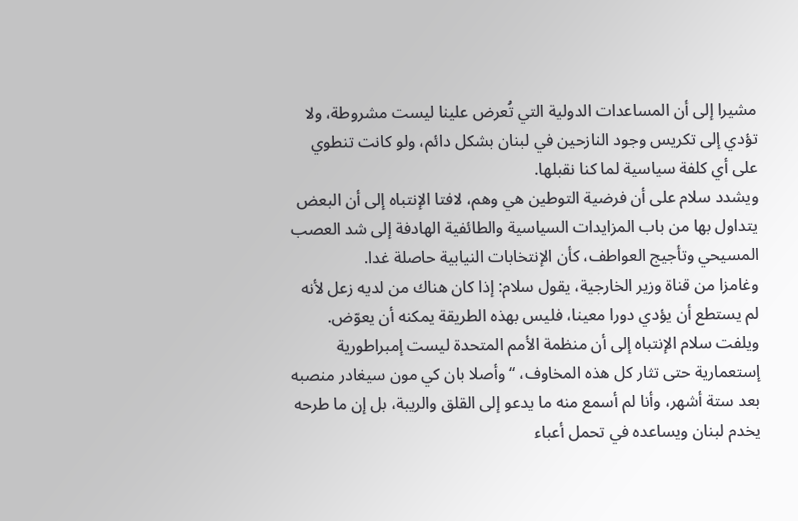مشيرا إلى أن المساعدات الدولية التي تُعرض علينا ليست مشروطة، ولا تؤدي إلى تكريس وجود النازحين في لبنان بشكل دائم، ولو كانت تنطوي على أي كلفة سياسية لما كنا نقبلها.
ويشدد سلام على أن فرضية التوطين هي وهم، لافتا الإنتباه إلى أن البعض يتداول بها من باب المزايدات السياسية والطائفية الهادفة إلى شد العصب المسيحي وتأجيج العواطف، كأن الإنتخابات النيابية حاصلة غدا.
وغامزا من قناة وزير الخارجية، يقول سلام: إذا كان هناك من لديه زعل لأنه لم يستطع أن يؤدي دورا معينا، فليس بهذه الطريقة يمكنه أن يعوّض.
ويلفت سلام الإنتباه إلى أن منظمة الأمم المتحدة ليست إمبراطورية إستعمارية حتى تثار كل هذه المخاوف، “وأصلا بان كي مون سيغادر منصبه بعد ستة أشهر، وأنا لم أسمع منه ما يدعو إلى القلق والريبة، بل إن ما طرحه يخدم لبنان ويساعده في تحمل أعباء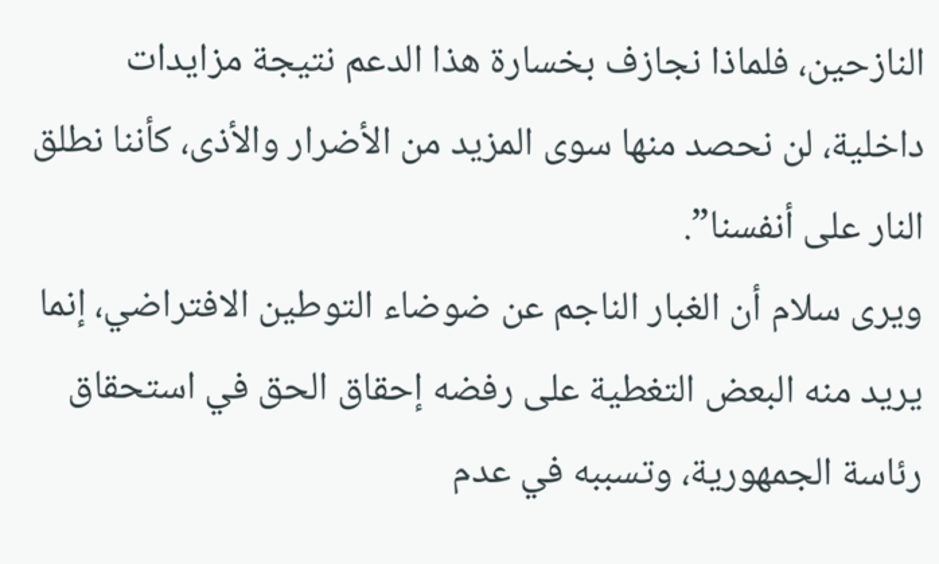النازحين، فلماذا نجازف بخسارة هذا الدعم نتيجة مزايدات داخلية، لن نحصد منها سوى المزيد من الأضرار والأذى، كأننا نطلق النار على أنفسنا”.
ويرى سلام أن الغبار الناجم عن ضوضاء التوطين الافتراضي، إنما يريد منه البعض التغطية على رفضه إحقاق الحق في استحقاق رئاسة الجمهورية، وتسببه في عدم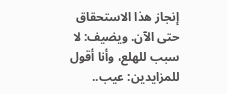إنجاز هذا الاستحقاق حتى الآن. ويضيف: لا سبب للهلع، وأنا أقول للمزايدين: عيب..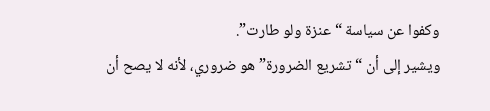وكفوا عن سياسة “عنزة ولو طارت”.
ويشير إلى أن “تشريع الضرورة” هو ضروري، لأنه لا يصح أن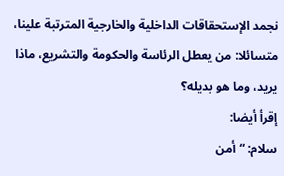نجمد الإستحقاقات الداخلية والخارجية المترتبة علينا، متسائلا: من يعطل الرئاسة والحكومة والتشريع، ماذا يريد، وما هو بديله؟
إقرأ أيضا:
سلام: “أمن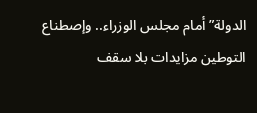الدولة” أمام مجلس الوزراء.. وإصطناع التوطين مزايدات بلا سقف